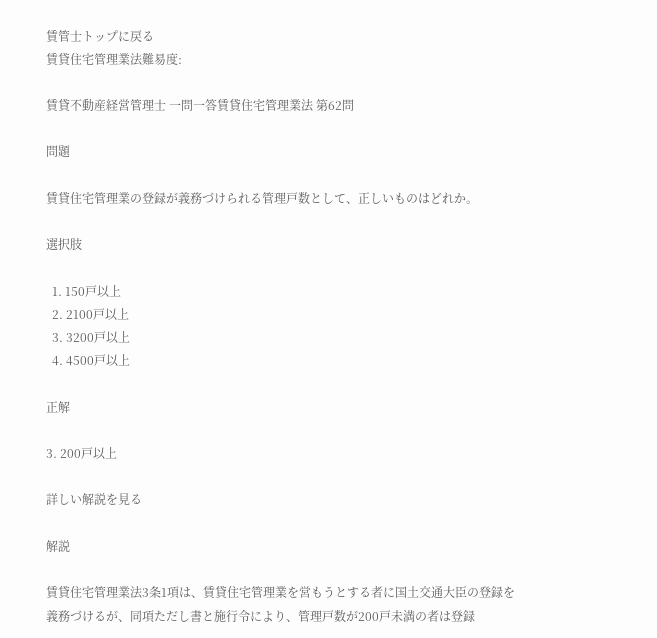賃管士トップに戻る
賃貸住宅管理業法難易度:

賃貸不動産経営管理士 一問一答賃貸住宅管理業法 第62問

問題

賃貸住宅管理業の登録が義務づけられる管理戸数として、正しいものはどれか。

選択肢

  1. 150戸以上
  2. 2100戸以上
  3. 3200戸以上
  4. 4500戸以上

正解

3. 200戸以上

詳しい解説を見る

解説

賃貸住宅管理業法3条1項は、賃貸住宅管理業を営もうとする者に国土交通大臣の登録を義務づけるが、同項ただし書と施行令により、管理戸数が200戸未満の者は登録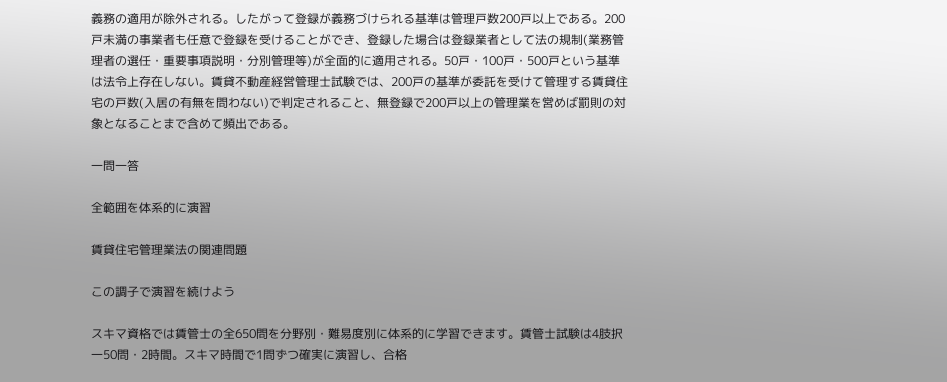義務の適用が除外される。したがって登録が義務づけられる基準は管理戸数200戸以上である。200戸未満の事業者も任意で登録を受けることができ、登録した場合は登録業者として法の規制(業務管理者の選任・重要事項説明・分別管理等)が全面的に適用される。50戸・100戸・500戸という基準は法令上存在しない。賃貸不動産経営管理士試験では、200戸の基準が委託を受けて管理する賃貸住宅の戸数(入居の有無を問わない)で判定されること、無登録で200戸以上の管理業を営めば罰則の対象となることまで含めて頻出である。

一問一答

全範囲を体系的に演習

賃貸住宅管理業法の関連問題

この調子で演習を続けよう

スキマ資格では賃管士の全650問を分野別・難易度別に体系的に学習できます。賃管士試験は4肢択一50問・2時間。スキマ時間で1問ずつ確実に演習し、合格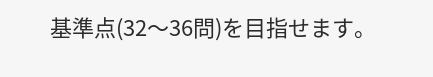基準点(32〜36問)を目指せます。